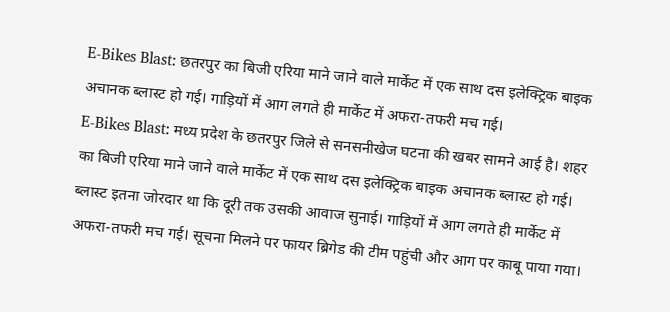E-Bikes Blast: छतरपुर का बिजी एरिया माने जाने वाले मार्केट में एक साथ दस इलेक्ट्रिक बाइक अचानक ब्लास्ट हो गई। गाड़ियों में आग लगते ही मार्केट में अफरा-तफरी मच गई।
E-Bikes Blast: मध्य प्रदेश के छतरपुर जिले से सनसनीखेज घटना की खबर सामने आई है। शहर का बिजी एरिया माने जाने वाले मार्केट में एक साथ दस इलेक्ट्रिक बाइक अचानक ब्लास्ट हो गई। ब्लास्ट इतना जोरदार था कि दूरी तक उसकी आवाज सुनाई। गाड़ियों में आग लगते ही मार्केट में अफरा-तफरी मच गई। सूचना मिलने पर फायर ब्रिगेड की टीम पहुंची और आग पर काबू पाया गया।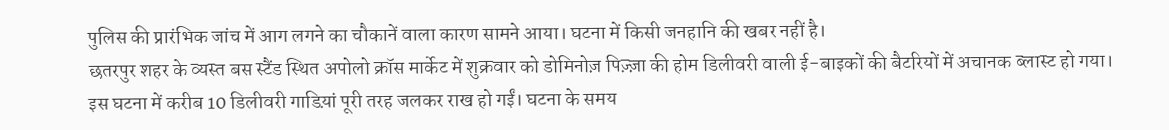पुलिस की प्रारंभिक जांच में आग लगने का चौकानें वाला कारण सामने आया। घटना में किसी जनहानि की खबर नहीं है।
छतरपुर शहर के व्यस्त बस स्टैंड स्थित अपोलो क्रॉस मार्केट में शुक्रवार को डोमिनोज़ पिज़्ज़ा की होम डिलीवरी वाली ई-बाइकों की बैटरियों में अचानक ब्लास्ट हो गया। इस घटना में करीब 10 डिलीवरी गाडिय़ां पूरी तरह जलकर राख हो गईं। घटना के समय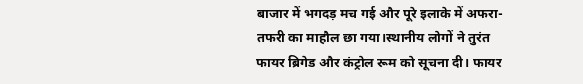बाजार में भगदड़ मच गई और पूरे इलाके में अफरा-तफरी का माहौल छा गया।स्थानीय लोगों ने तुरंत फायर ब्रिगेड और कंट्रोल रूम को सूचना दी। फायर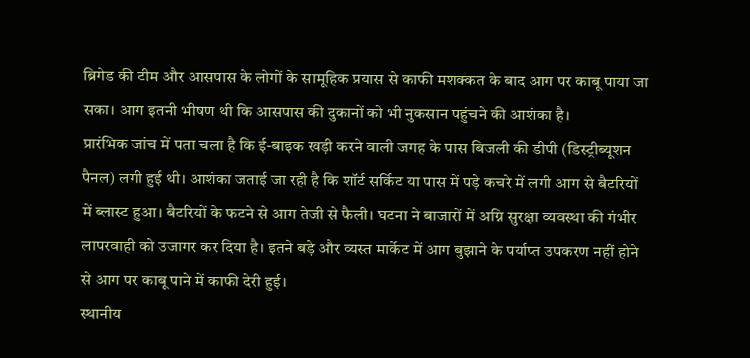ब्रिगेड की टीम और आसपास के लोगों के सामूहिक प्रयास से काफी मशक्कत के बाद आग पर काबू पाया जा सका। आग इतनी भीषण थी कि आसपास की दुकानों को भी नुकसान पहुंचने की आशंका है।
प्रारंभिक जांच में पता चला है कि ई-बाइक खड़ी करने वाली जगह के पास बिजली की डीपी (डिस्ट्रीब्यूशन पैनल) लगी हुई थी। आशंका जताई जा रही है कि शॉर्ट सर्किट या पास में पड़े कचरे में लगी आग से बैटरियों में ब्लास्ट हुआ। बैटरियों के फटने से आग तेजी से फैली। घटना ने बाजारों में अग्नि सुरक्षा व्यवस्था की गंभीर लापरवाही को उजागर कर दिया है। इतने बड़े और व्यस्त मार्केट में आग बुझाने के पर्याप्त उपकरण नहीं होने से आग पर काबू पाने में काफी देरी हुई।
स्थानीय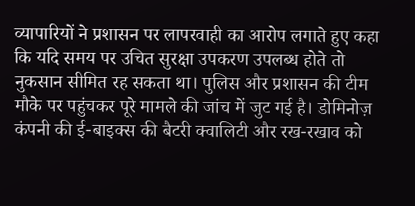व्यापारियों ने प्रशासन पर लापरवाही का आरोप लगाते हुए कहा कि यदि समय पर उचित सुरक्षा उपकरण उपलब्ध होते तो नुकसान सीमित रह सकता था। पुलिस और प्रशासन की टीम मौके पर पहुंचकर पूरे मामले की जांच में जुट गई है। डोमिनोज़ कंपनी की ई-बाइक्स की बैटरी क्वालिटी और रख-रखाव को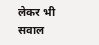लेकर भी सवाल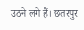उठने लगे हैं। छतरपुर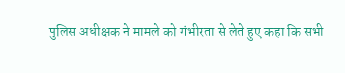पुलिस अधीक्षक ने मामले को गंभीरता से लेते हुए कहा कि सभी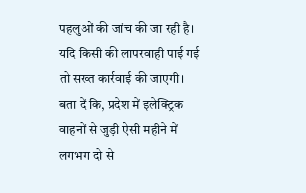पहलुओं की जांच की जा रही है। यदि किसी की लापरवाही पाई गई तो सख्त कार्रवाई की जाएगी। बता दें कि, प्रदेश में इलेक्ट्रिक वाहनों से जुड़ी ऐसी महीने में लगभग दो से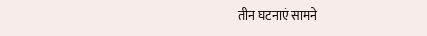तीन घटनाएं सामने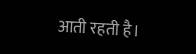आती रहती है।